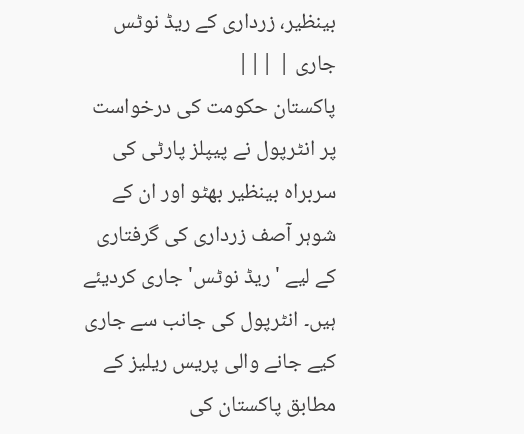بینظیر، زرداری کے ریڈ نوٹس جاری | |||
پاکستان حکومت کی درخواست پر انٹرپول نے پیپلز پارٹی کی سربراہ بینظیر بھٹو اور ان کے شوہر آصف زرداری کی گرفتاری کے لیے 'ریڈ نوٹس' جاری کردیئے ہیں۔ انٹرپول کی جانب سے جاری کیے جانے والی پریس ریلیز کے مطابق پاکستان کی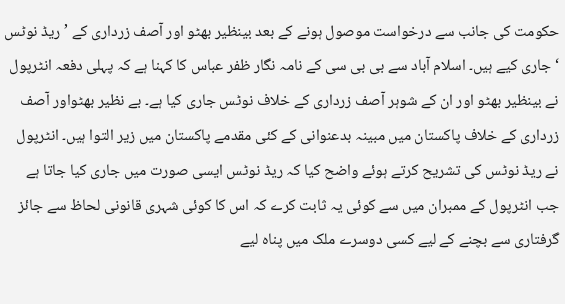حکومت کی جانب سے درخواست موصول ہونے کے بعد بینظیر بھٹو اور آصف زرداری کے ’ریڈ نوٹس ‘ جاری کیے ہیں۔ اسلام آباد سے بی بی سی کے نامہ نگار ظفر عباس کا کہنا ہے کہ پہلی دفعہ انٹرپول نے بینظیر بھٹو اور ان کے شوہر آصف زرداری کے خلاف نوٹس جاری کیا ہے۔ بے نظیر بھٹواور آصف زرداری کے خلاف پاکستان میں مبینہ بدعنوانی کے کئی مقدمے پاکستان میں زیر التوا ہیں۔ انٹرپول نے ریڈ نوٹس کی تشریح کرتے ہوئے واضح کیا کہ ریڈ نوٹس ایسی صورت میں جاری کیا جاتا ہے جب انٹرپول کے ممبران میں سے کوئی یہ ثابت کرے کہ اس کا کوئی شہری قانونی لحاظ سے جائز گرفتاری سے بچنے کے لیے کسی دوسرے ملک میں پناہ لیے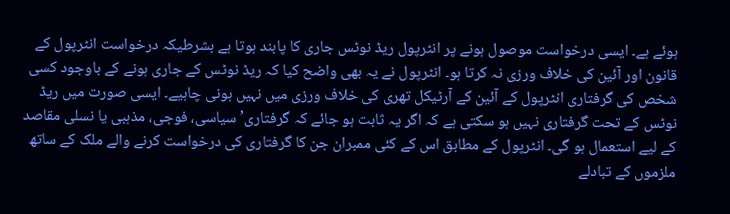ہوئے ہے۔ ایسی درخواست موصول ہونے پر انٹرپول ریڈ نوٹس جاری کا پابند ہوتا ہے بشرطیکہ درخواست انٹرپول کے قانون اور آئین کی خلاف ورزی نہ کرتا ہو۔ انٹرپول نے یہ بھی واضح کیا کہ ریڈ نوٹس کے جاری ہونے کے باوجود کسی شخص کی گرفتاری انٹرپول کے آئین کے آرٹیکل تھری کی خلاف ورزی میں نہیں ہونی چاہیے۔ ایسی صورت میں ریڈ نوٹس کے تحت گرفتاری نہیں ہو سکتی ہے کہ اگر یہ ثابت ہو جائے کہ گرفتاری’ سیاسی، فوجی، مذہبی یا نسلی مقاصد کے لیے استعمال ہو گی۔ انٹرپول کے مطابق اس کے کئی ممبران جن کا گرفتاری کی درخواست کرنے والے ملک کے ساتھ ملزموں کے تبادلے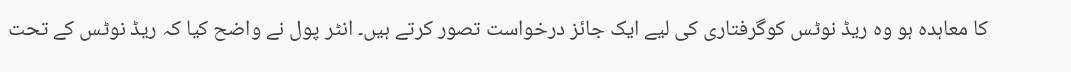کا معاہدہ ہو وہ ریڈ نوٹس کوگرفتاری کی لیے ایک جائز درخواست تصور کرتے ہیں۔ انٹر پول نے واضح کیا کہ ریڈ نوٹس کے تحت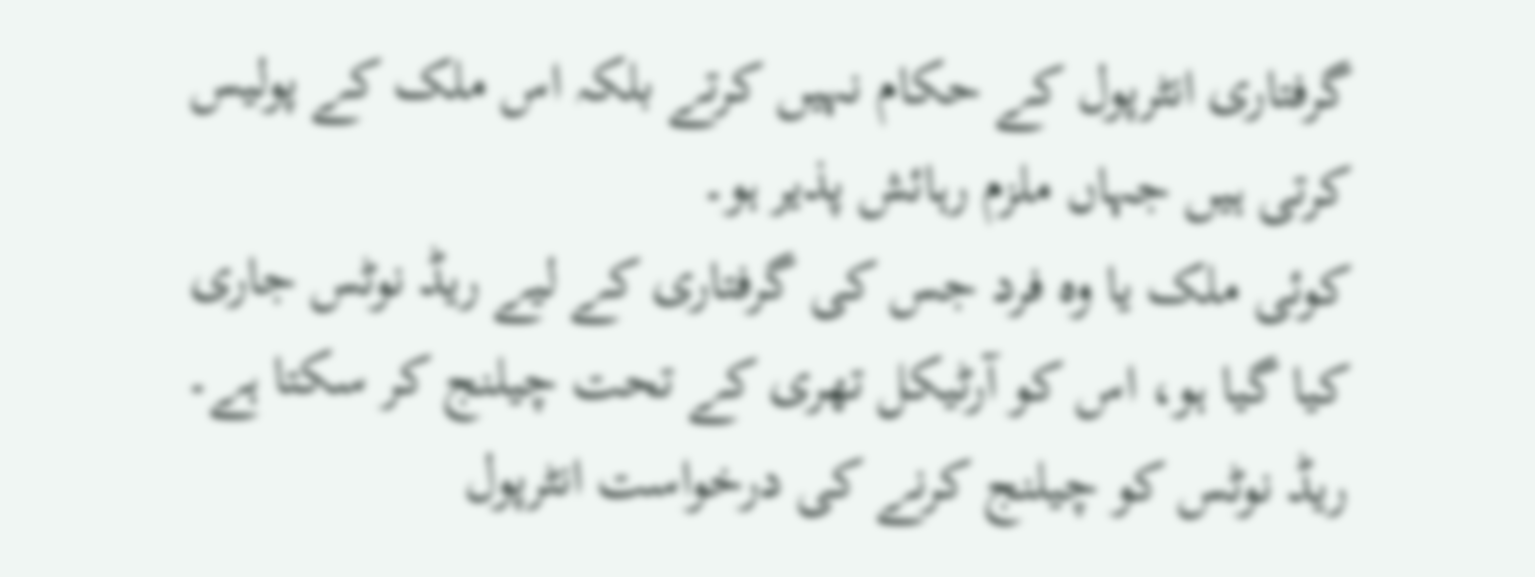گرفتاری انٹرپول کے حکام نہیں کرتے بلکہ اس ملک کے پولیس کرتی ہیں جہاں ملزم رہائش پذیر ہو۔
کوئی ملک یا وہ فرد جس کی گرفتاری کے لیے ریڈ نوٹس جاری کیا گیا ہو، اس کو آرٹیکل تھری کے تحت چیلنج کر سکتا ہے۔ ریڈ نوٹس کو چیلنج کرنے کی درخواست انٹرپول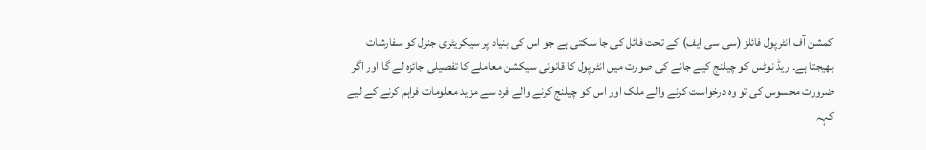کمشن آف انٹرپول فائلز (سی سی ایف) کے تحت فائل کی جا سکتی ہے جو اس کی بنیاد پر سیکریٹری جنرل کو سفارشات بھیجتا ہے۔ ریڈ نوٹس کو چیلنج کیے جانے کی صورت میں انٹرپول کا قانونی سیکشن معاملے کا تفصیلی جائزہ لے گا اور اگر ضرورت محسوس کی تو وہ درخواست کرنے والے ملک اور اس کو چیلنج کرنے والے فرد سے مزید معلومات فراہم کرنے کے لیے کہہ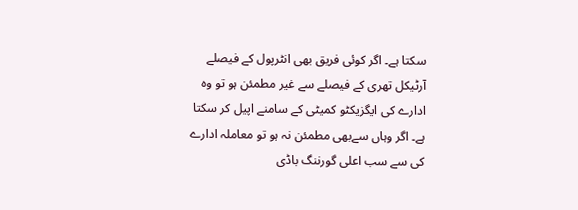سکتا ہے۔ اگر کوئی فریق بھی انٹرپول کے فیصلے آرٹیکل تھری کے فیصلے سے غیر مطمئن ہو تو وہ ادارے کی ایگزیکٹو کمیٹی کے سامنے اپیل کر سکتا ہے۔ اگر وہاں سےبھی مطمئن نہ ہو تو معاملہ ادارے کی سے سب اعلی گورننگ باڈی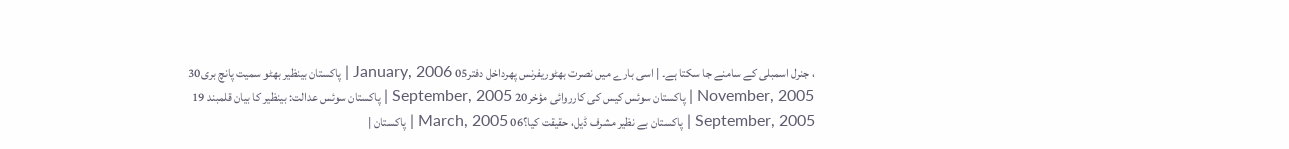، جنرل اسمبلی کے سامنے جا سکتا ہے۔ | اسی بارے میں نصرت بھٹوریفرنس پھرداخل دفتر05 January, 2006 | پاکستان بینظیر بھٹو سمیت پانچ بری30 November, 2005 | پاکستان سوئس کیس کی کارروائی مؤخر20 September, 2005 | پاکستان سوئس عدالت: بینظیر کا بیان قلمبند 19 September, 2005 | پاکستان بے نظیر مشرف ڈیل، حقیقت کیا؟06 March, 2005 | پاکستان |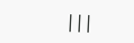|||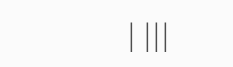| |||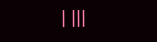| |||